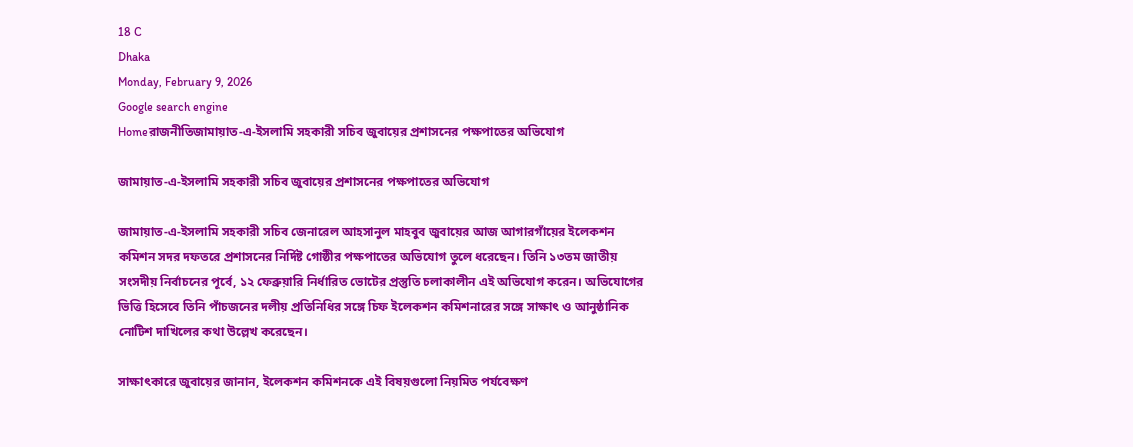18 C
Dhaka
Monday, February 9, 2026
Google search engine
Homeরাজনীতিজামায়াত-এ-ইসলামি সহকারী সচিব জুবায়ের প্রশাসনের পক্ষপাতের অভিযোগ

জামায়াত-এ-ইসলামি সহকারী সচিব জুবায়ের প্রশাসনের পক্ষপাতের অভিযোগ

জামায়াত-এ-ইসলামি সহকারী সচিব জেনারেল আহসানুল মাহবুব জুবায়ের আজ আগারগাঁয়ের ইলেকশন কমিশন সদর দফতরে প্রশাসনের নির্দিষ্ট গোষ্ঠীর পক্ষপাতের অভিযোগ তুলে ধরেছেন। তিনি ১৩তম জাতীয় সংসদীয় নির্বাচনের পূর্বে, ১২ ফেব্রুয়ারি নির্ধারিত ভোটের প্রস্তুতি চলাকালীন এই অভিযোগ করেন। অভিযোগের ভিত্তি হিসেবে তিনি পাঁচজনের দলীয় প্রতিনিধির সঙ্গে চিফ ইলেকশন কমিশনারের সঙ্গে সাক্ষাৎ ও আনুষ্ঠানিক নোটিশ দাখিলের কথা উল্লেখ করেছেন।

সাক্ষাৎকারে জুবায়ের জানান, ইলেকশন কমিশনকে এই বিষয়গুলো নিয়মিত পর্যবেক্ষণ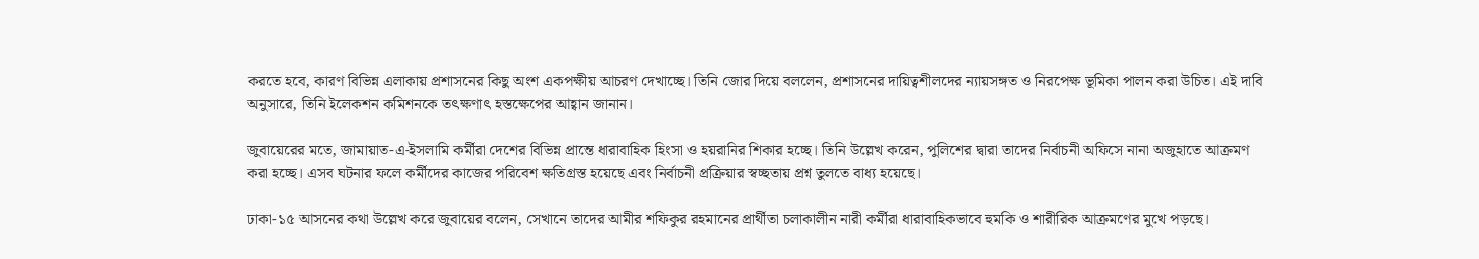করতে হবে, কারণ বিভিন্ন এলাকায় প্রশাসনের কিছু অংশ একপক্ষীয় আচরণ দেখাচ্ছে। তিনি জোর দিয়ে বললেন, প্রশাসনের দায়িত্বশীলদের ন্যায়সঙ্গত ও নিরপেক্ষ ভূমিকা পালন করা উচিত। এই দাবি অনুসারে, তিনি ইলেকশন কমিশনকে তৎক্ষণাৎ হস্তক্ষেপের আহ্বান জানান।

জুবায়েরের মতে, জামায়াত-এ-ইসলামি কর্মীরা দেশের বিভিন্ন প্রান্তে ধারাবাহিক হিংসা ও হয়রানির শিকার হচ্ছে। তিনি উল্লেখ করেন, পুলিশের দ্বারা তাদের নির্বাচনী অফিসে নানা অজুহাতে আক্রমণ করা হচ্ছে। এসব ঘটনার ফলে কর্মীদের কাজের পরিবেশ ক্ষতিগ্রস্ত হয়েছে এবং নির্বাচনী প্রক্রিয়ার স্বচ্ছতায় প্রশ্ন তুলতে বাধ্য হয়েছে।

ঢাকা-১৫ আসনের কথা উল্লেখ করে জুবায়ের বলেন, সেখানে তাদের আমীর শফিকুর রহমানের প্রার্থীতা চলাকালীন নারী কর্মীরা ধারাবাহিকভাবে হুমকি ও শারীরিক আক্রমণের মুখে পড়ছে।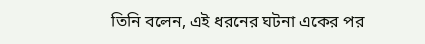তিনি বলেন, এই ধরনের ঘটনা একের পর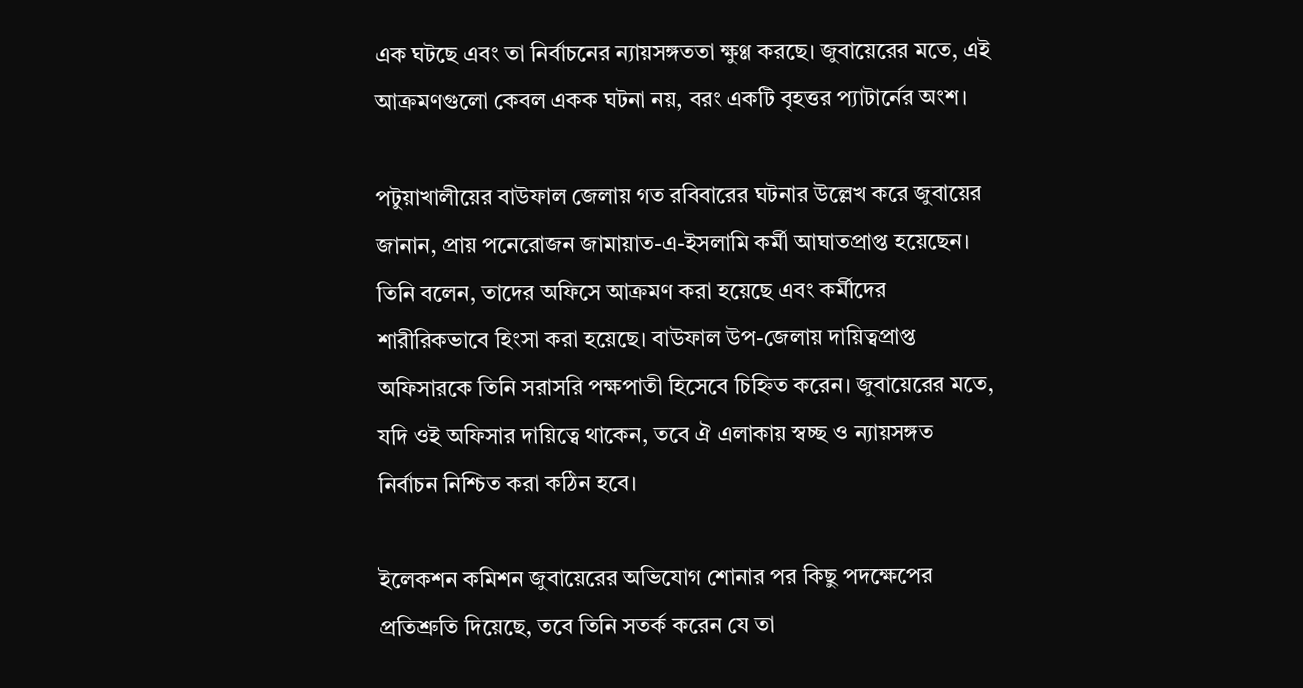এক ঘটছে এবং তা নির্বাচনের ন্যায়সঙ্গততা ক্ষুণ্ণ করছে। জুবায়েরের মতে, এই আক্রমণগুলো কেবল একক ঘটনা নয়, বরং একটি বৃহত্তর প্যাটার্নের অংশ।

পটুয়াখালীয়ের বাউফাল জেলায় গত রবিবারের ঘটনার উল্লেখ করে জুবায়ের জানান, প্রায় পনেরোজন জামায়াত-এ-ইসলামি কর্মী আঘাতপ্রাপ্ত হয়েছেন। তিনি বলেন, তাদের অফিসে আক্রমণ করা হয়েছে এবং কর্মীদের শারীরিকভাবে হিংসা করা হয়েছে। বাউফাল উপ-জেলায় দায়িত্বপ্রাপ্ত অফিসারকে তিনি সরাসরি পক্ষপাতী হিসেবে চিহ্নিত করেন। জুবায়েরের মতে, যদি ওই অফিসার দায়িত্বে থাকেন, তবে ঐ এলাকায় স্বচ্ছ ও ন্যায়সঙ্গত নির্বাচন নিশ্চিত করা কঠিন হবে।

ইলেকশন কমিশন জুবায়েরের অভিযোগ শোনার পর কিছু পদক্ষেপের প্রতিশ্রুতি দিয়েছে, তবে তিনি সতর্ক করেন যে তা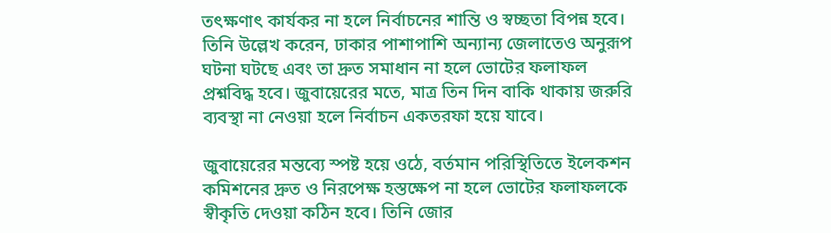তৎক্ষণাৎ কার্যকর না হলে নির্বাচনের শান্তি ও স্বচ্ছতা বিপন্ন হবে। তিনি উল্লেখ করেন, ঢাকার পাশাপাশি অন্যান্য জেলাতেও অনুরূপ ঘটনা ঘটছে এবং তা দ্রুত সমাধান না হলে ভোটের ফলাফল প্রশ্নবিদ্ধ হবে। জুবায়েরের মতে, মাত্র তিন দিন বাকি থাকায় জরুরি ব্যবস্থা না নেওয়া হলে নির্বাচন একতরফা হয়ে যাবে।

জুবায়েরের মন্তব্যে স্পষ্ট হয়ে ওঠে, বর্তমান পরিস্থিতিতে ইলেকশন কমিশনের দ্রুত ও নিরপেক্ষ হস্তক্ষেপ না হলে ভোটের ফলাফলকে স্বীকৃতি দেওয়া কঠিন হবে। তিনি জোর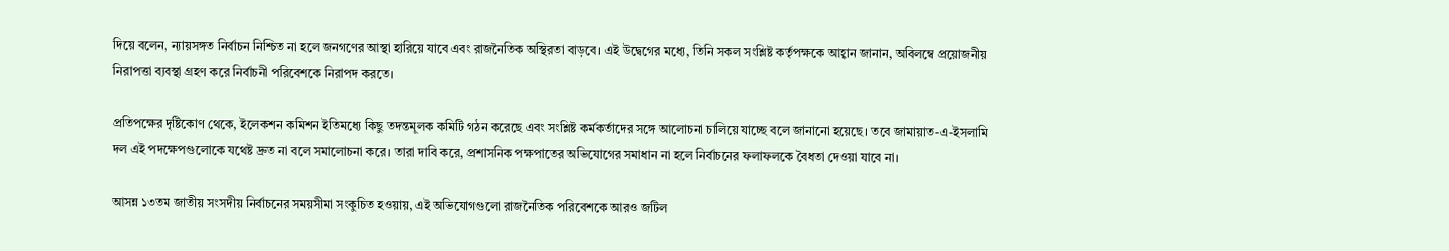দিয়ে বলেন, ন্যায়সঙ্গত নির্বাচন নিশ্চিত না হলে জনগণের আস্থা হারিয়ে যাবে এবং রাজনৈতিক অস্থিরতা বাড়বে। এই উদ্বেগের মধ্যে, তিনি সকল সংশ্লিষ্ট কর্তৃপক্ষকে আহ্বান জানান, অবিলম্বে প্রয়োজনীয় নিরাপত্তা ব্যবস্থা গ্রহণ করে নির্বাচনী পরিবেশকে নিরাপদ করতে।

প্রতিপক্ষের দৃষ্টিকোণ থেকে, ইলেকশন কমিশন ইতিমধ্যে কিছু তদন্তমূলক কমিটি গঠন করেছে এবং সংশ্লিষ্ট কর্মকর্তাদের সঙ্গে আলোচনা চালিয়ে যাচ্ছে বলে জানানো হয়েছে। তবে জামায়াত-এ-ইসলামি দল এই পদক্ষেপগুলোকে যথেষ্ট দ্রুত না বলে সমালোচনা করে। তারা দাবি করে, প্রশাসনিক পক্ষপাতের অভিযোগের সমাধান না হলে নির্বাচনের ফলাফলকে বৈধতা দেওয়া যাবে না।

আসন্ন ১৩তম জাতীয় সংসদীয় নির্বাচনের সময়সীমা সংকুচিত হওয়ায়, এই অভিযোগগুলো রাজনৈতিক পরিবেশকে আরও জটিল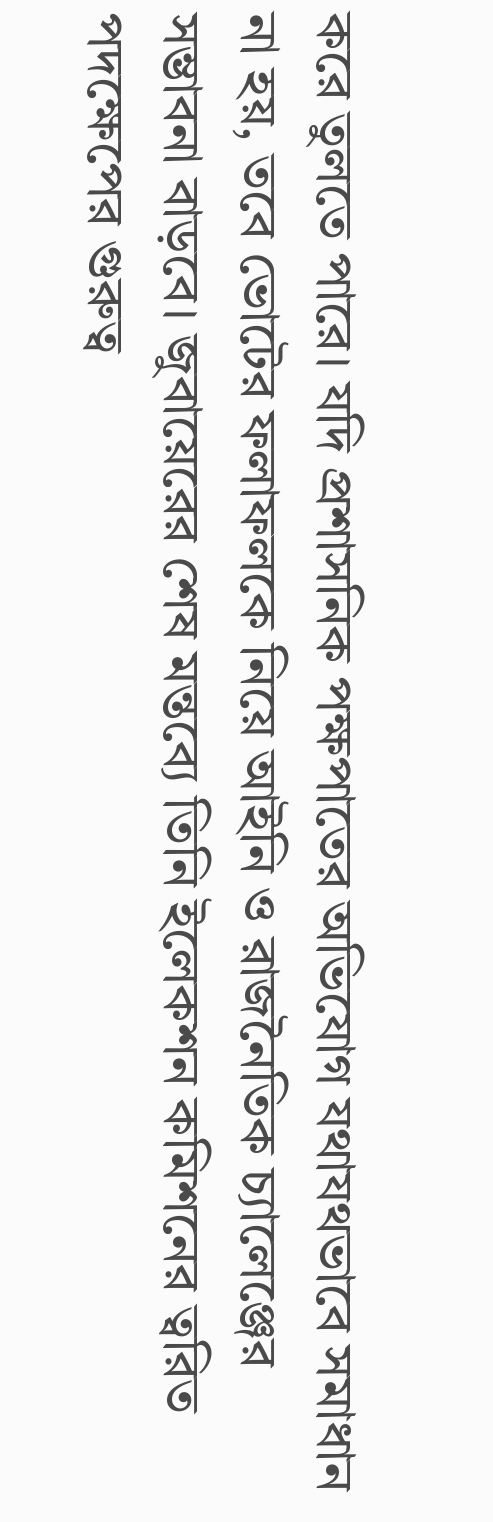করে তুলতে পারে। যদি প্রশাসনিক পক্ষপাতের অভিযোগ যথাযথভাবে সমাধান না হয়, তবে ভোটের ফলাফলকে নিয়ে আইনি ও রাজনৈতিক চ্যালেঞ্জের সম্ভাবনা বাড়বে। জুবায়েরের শেষ মন্তব্যে তিনি ইলেকশন কমিশনের ত্বরিত পদক্ষেপের গুরুত্ব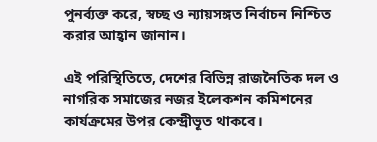পুনর্ব্যক্ত করে, স্বচ্ছ ও ন্যায়সঙ্গত নির্বাচন নিশ্চিত করার আহ্বান জানান।

এই পরিস্থিতিতে, দেশের বিভিন্ন রাজনৈতিক দল ও নাগরিক সমাজের নজর ইলেকশন কমিশনের কার্যক্রমের উপর কেন্দ্রীভূত থাকবে।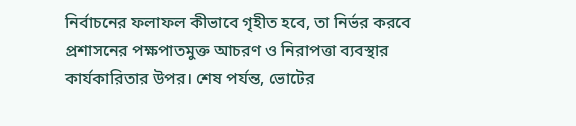নির্বাচনের ফলাফল কীভাবে গৃহীত হবে, তা নির্ভর করবে প্রশাসনের পক্ষপাতমুক্ত আচরণ ও নিরাপত্তা ব্যবস্থার কার্যকারিতার উপর। শেষ পর্যন্ত, ভোটের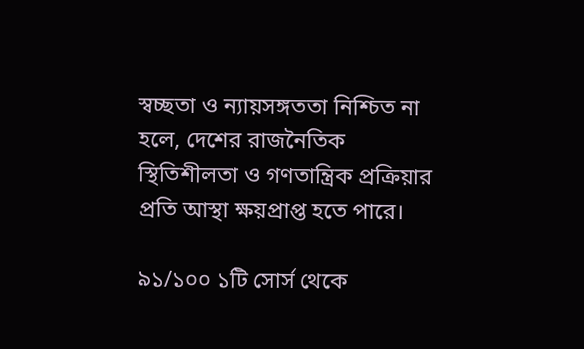স্বচ্ছতা ও ন্যায়সঙ্গততা নিশ্চিত না হলে, দেশের রাজনৈতিক স্থিতিশীলতা ও গণতান্ত্রিক প্রক্রিয়ার প্রতি আস্থা ক্ষয়প্রাপ্ত হতে পারে।

৯১/১০০ ১টি সোর্স থেকে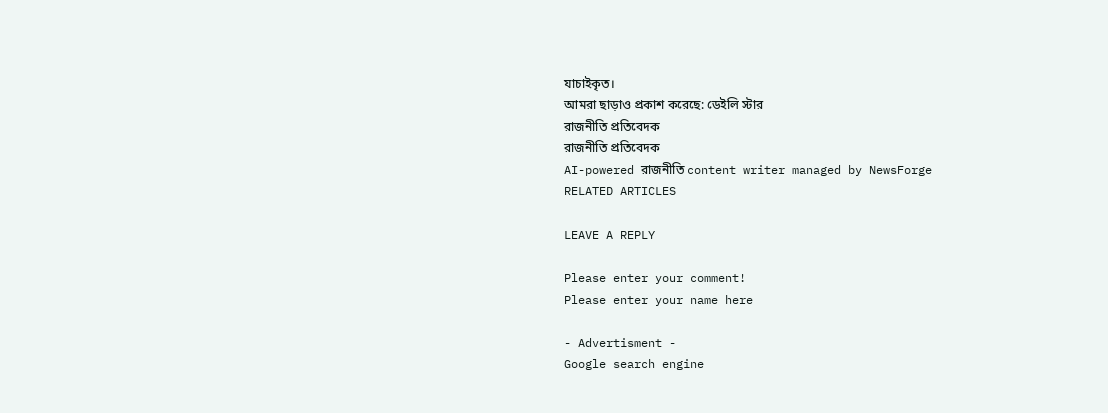যাচাইকৃত।
আমরা ছাড়াও প্রকাশ করেছে: ডেইলি স্টার
রাজনীতি প্রতিবেদক
রাজনীতি প্রতিবেদক
AI-powered রাজনীতি content writer managed by NewsForge
RELATED ARTICLES

LEAVE A REPLY

Please enter your comment!
Please enter your name here

- Advertisment -
Google search engine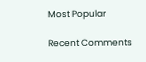Most Popular

Recent Comments